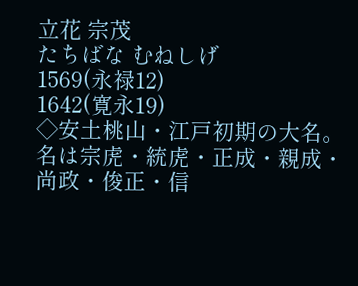立花 宗茂
たちばな むねしげ
1569(永禄12)
1642(寛永19)
◇安土桃山・江戸初期の大名。名は宗虎・統虎・正成・親成・
尚政・俊正・信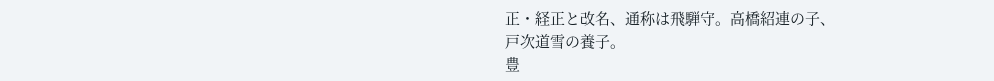正・経正と改名、通称は飛騨守。高橋紹連の子、
戸次道雪の養子。
豊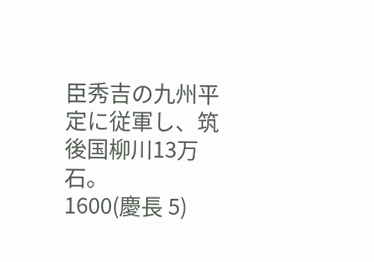臣秀吉の九州平定に従軍し、筑後国柳川13万石。
1600(慶長 5)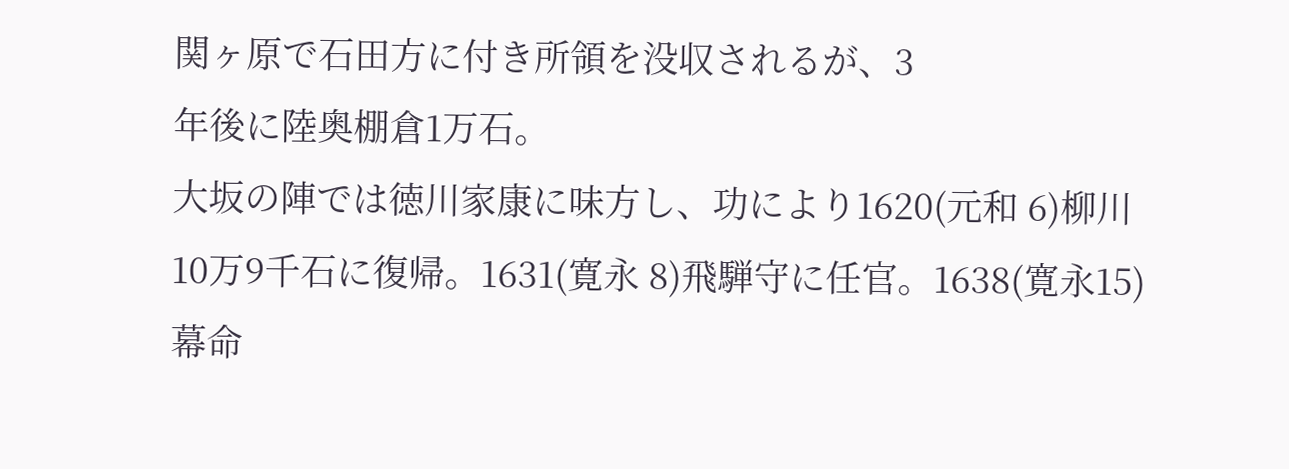関ヶ原で石田方に付き所領を没収されるが、3
年後に陸奥棚倉1万石。
大坂の陣では徳川家康に味方し、功により1620(元和 6)柳川
10万9千石に復帰。1631(寛永 8)飛騨守に任官。1638(寛永15)
幕命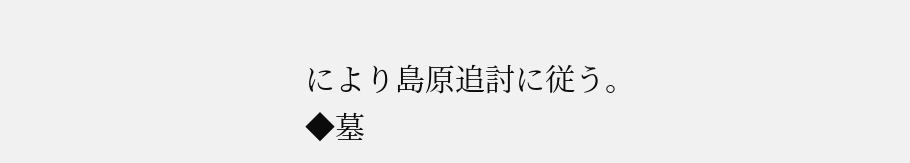により島原追討に従う。
◆墓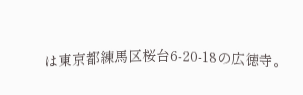は東京都練馬区桜台6-20-18の広徳寺。